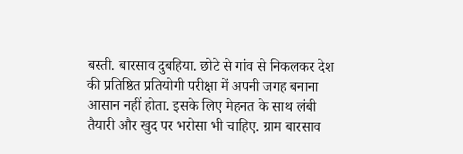बस्ती. बारसाव दुबहिया. छोटे से गांव से निकलकर देश की प्रतिष्ठित प्रतियोगी परीक्षा में अपनी जगह बनाना आसान नहीं होता. इसके लिए मेहनत के साथ लंबी तैयारी और खुद पर भरोसा भी चाहिए. ग्राम बारसाव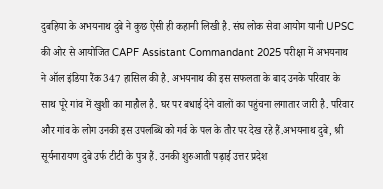दुबहिया के अभयनाथ दुबे ने कुछ ऐसी ही कहानी लिखी है. संघ लोक सेवा आयोग यानी UPSC की ओर से आयोजित CAPF Assistant Commandant 2025 परीक्षा में अभयनाथ ने ऑल इंडिया रैंक 347 हासिल की है. अभयनाथ की इस सफलता के बाद उनके परिवार के साथ पूरे गांव में खुशी का माहौल है. घर पर बधाई देने वालों का पहुंचना लगातार जारी है. परिवार और गांव के लोग उनकी इस उपलब्धि को गर्व के पल के तौर पर देख रहे हैं.अभयनाथ दुबे, श्री सूर्यनारायण दुबे उर्फ टीटी के पुत्र हैं. उनकी शुरुआती पढ़ाई उत्तर प्रदेश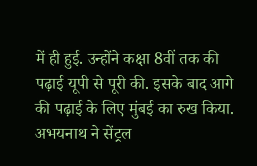में ही हुई. उन्होंने कक्षा 8वीं तक की पढ़ाई यूपी से पूरी की. इसके बाद आगे की पढ़ाई के लिए मुंबई का रुख किया. अभयनाथ ने सेंट्रल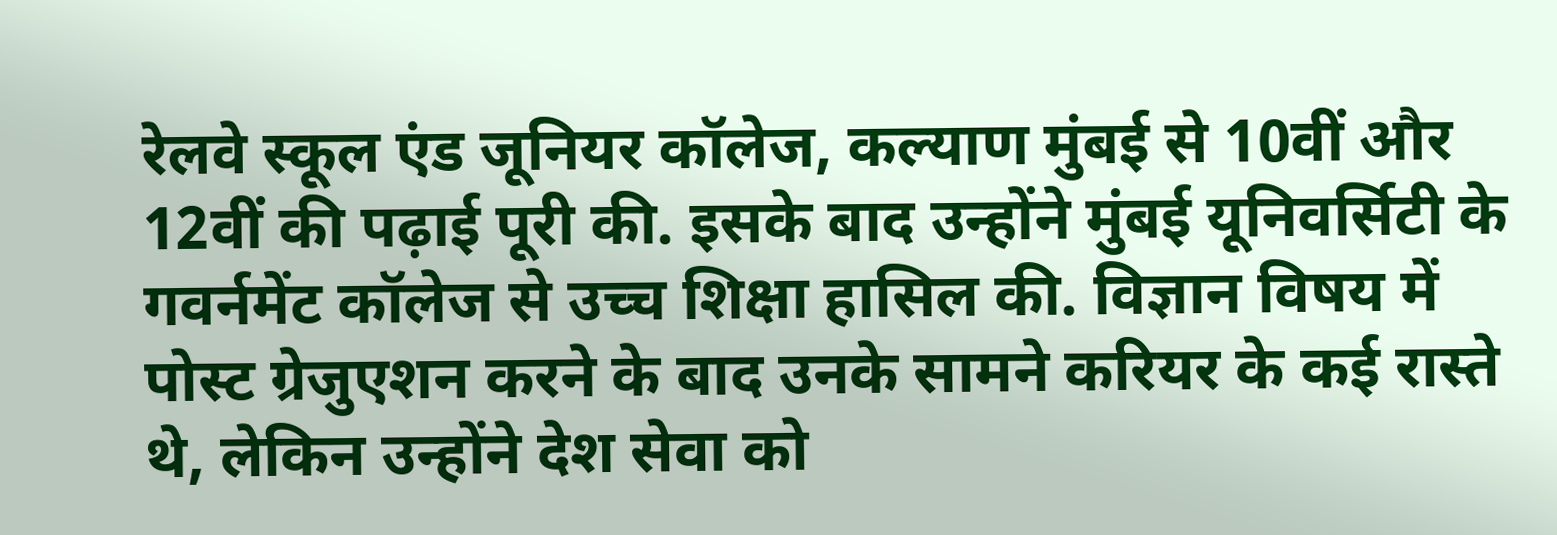रेलवे स्कूल एंड जूनियर कॉलेज, कल्याण मुंबई से 10वीं और 12वीं की पढ़ाई पूरी की. इसके बाद उन्होंने मुंबई यूनिवर्सिटी के गवर्नमेंट कॉलेज से उच्च शिक्षा हासिल की. विज्ञान विषय में पोस्ट ग्रेजुएशन करने के बाद उनके सामने करियर के कई रास्ते थे, लेकिन उन्होंने देश सेवा को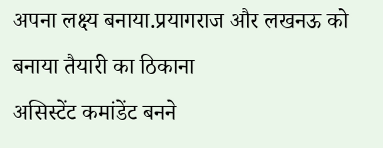अपना लक्ष्य बनाया.प्रयागराज और लखनऊ को बनाया तैयारी का ठिकाना
असिस्टेंट कमांडेंट बनने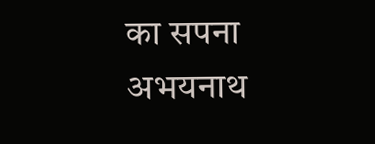का सपना अभयनाथ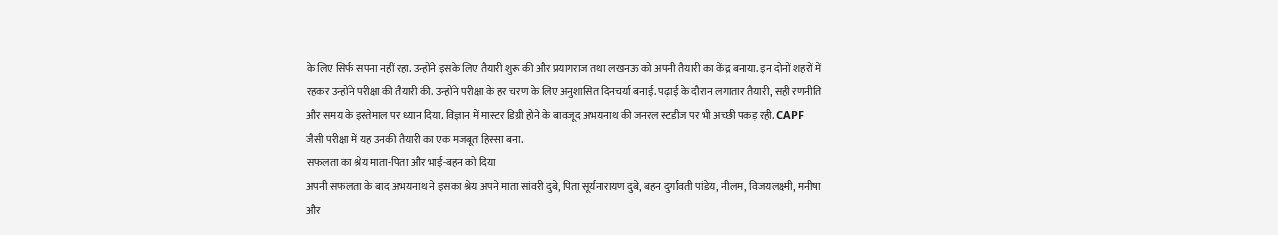के लिए सिर्फ सपना नहीं रहा. उन्होंने इसके लिए तैयारी शुरू की और प्रयागराज तथा लखनऊ को अपनी तैयारी का केंद्र बनाया. इन दोनों शहरों में रहकर उन्होंने परीक्षा की तैयारी की. उन्होंने परीक्षा के हर चरण के लिए अनुशासित दिनचर्या बनाई. पढ़ाई के दौरान लगातार तैयारी, सही रणनीति और समय के इस्तेमाल पर ध्यान दिया. विज्ञान में मास्टर डिग्री होने के बावजूद अभयनाथ की जनरल स्टडीज पर भी अच्छी पकड़ रही. CAPF जैसी परीक्षा में यह उनकी तैयारी का एक मजबूत हिस्सा बना.
सफलता का श्रेय माता-पिता और भाई-बहन को दिया
अपनी सफलता के बाद अभयनाथ ने इसका श्रेय अपने माता सांवरी दुबे, पिता सूर्यनारायण दुबे, बहन दुर्गावती पांडेय, नीलम, विजयलक्ष्मी, मनीषा और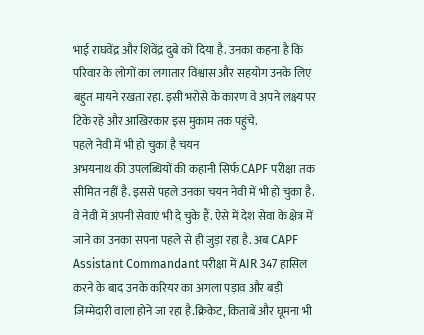भाई राघवेंद्र और शिवेंद्र दुबे को दिया है. उनका कहना है कि परिवार के लोगों का लगातार विश्वास और सहयोग उनके लिए बहुत मायने रखता रहा. इसी भरोसे के कारण वे अपने लक्ष्य पर टिके रहे और आखिरकार इस मुकाम तक पहुंचे.
पहले नेवी में भी हो चुका है चयन
अभयनाथ की उपलब्धियों की कहानी सिर्फ CAPF परीक्षा तक सीमित नहीं है. इससे पहले उनका चयन नेवी में भी हो चुका है. वे नेवी में अपनी सेवाएं भी दे चुके हैं. ऐसे में देश सेवा के क्षेत्र में जाने का उनका सपना पहले से ही जुड़ा रहा है. अब CAPF Assistant Commandant परीक्षा में AIR 347 हासिल करने के बाद उनके करियर का अगला पड़ाव और बड़ी जिम्मेदारी वाला होने जा रहा है.क्रिकेट, किताबें और घूमना भी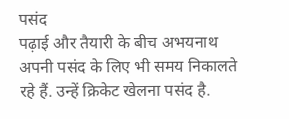पसंद
पढ़ाई और तैयारी के बीच अभयनाथ अपनी पसंद के लिए भी समय निकालते रहे हैं. उन्हें क्रिकेट खेलना पसंद है.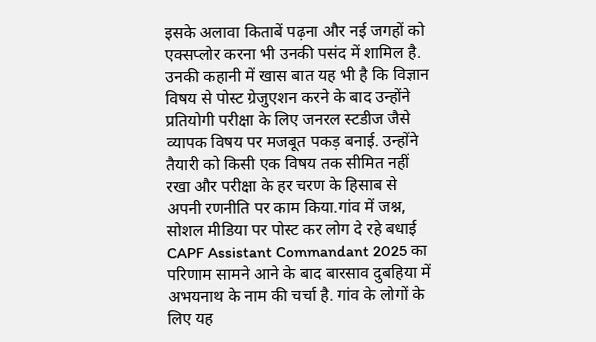इसके अलावा किताबें पढ़ना और नई जगहों को एक्सप्लोर करना भी उनकी पसंद में शामिल है. उनकी कहानी में खास बात यह भी है कि विज्ञान विषय से पोस्ट ग्रेजुएशन करने के बाद उन्होंने प्रतियोगी परीक्षा के लिए जनरल स्टडीज जैसे व्यापक विषय पर मजबूत पकड़ बनाई. उन्होंने तैयारी को किसी एक विषय तक सीमित नहीं रखा और परीक्षा के हर चरण के हिसाब से अपनी रणनीति पर काम किया.गांव में जश्न, सोशल मीडिया पर पोस्ट कर लोग दे रहे बधाई
CAPF Assistant Commandant 2025 का परिणाम सामने आने के बाद बारसाव दुबहिया में अभयनाथ के नाम की चर्चा है. गांव के लोगों के लिए यह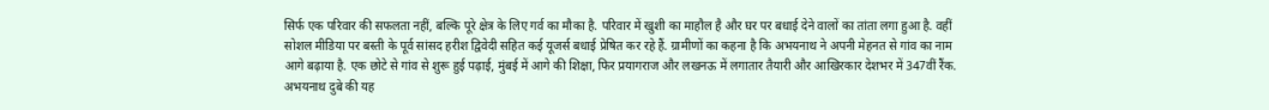सिर्फ एक परिवार की सफलता नहीं, बल्कि पूरे क्षेत्र के लिए गर्व का मौका है. परिवार में खुशी का माहौल है और घर पर बधाई देने वालों का तांता लगा हुआ है. वहीं सोशल मीडिया पर बस्ती के पूर्व सांसद हरीश द्विवेदी सहित कई यूजर्स बधाई प्रेषित कर रहे हैं. ग्रामीणों का कहना है कि अभयनाथ ने अपनी मेहनत से गांव का नाम आगे बढ़ाया है. एक छोटे से गांव से शुरू हुई पढ़ाई, मुंबई में आगे की शिक्षा, फिर प्रयागराज और लखनऊ में लगातार तैयारी और आखिरकार देशभर में 347वीं रैंक. अभयनाथ दुबे की यह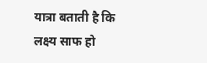यात्रा बताती है कि लक्ष्य साफ हो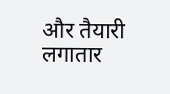और तैयारी लगातार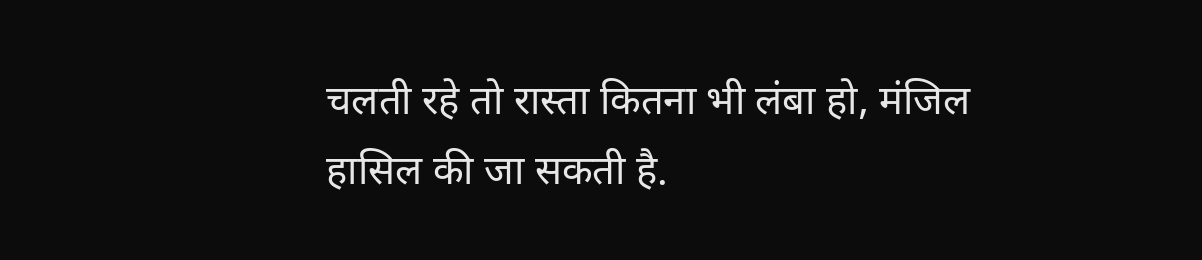चलती रहे तो रास्ता कितना भी लंबा हो, मंजिल हासिल की जा सकती है.